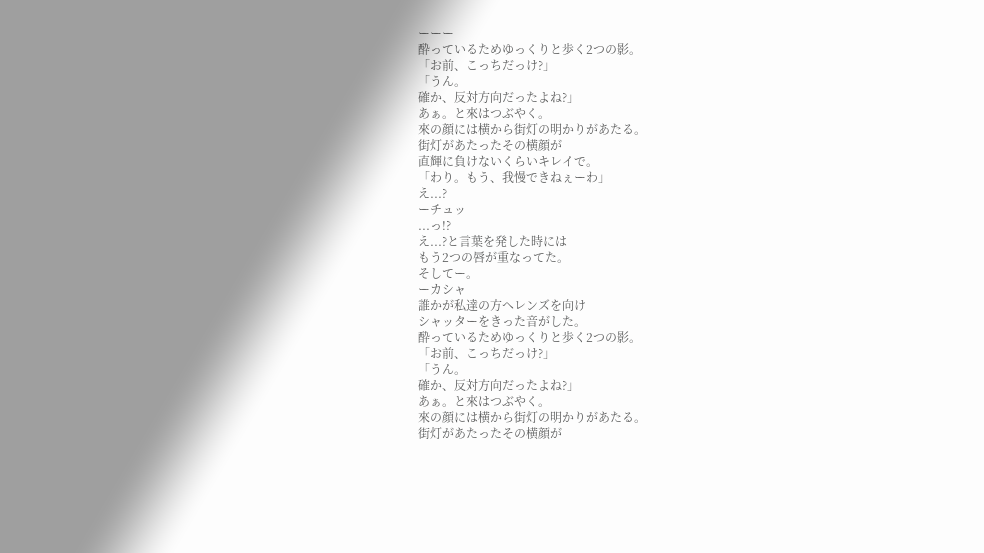ーーー
酔っているためゆっくりと歩く2つの影。
「お前、こっちだっけ?」
「うん。
確か、反対方向だったよね?」
あぁ。と來はつぶやく。
來の顔には横から街灯の明かりがあたる。
街灯があたったその横顔が
直輝に負けないくらいキレイで。
「わり。もう、我慢できねぇーわ」
え...?
ーチュッ
...っ!?
え...?と言葉を発した時には
もう2つの唇が重なってた。
そしてー。
ーカシャ
誰かが私達の方へレンズを向け
シャッターをきった音がした。
酔っているためゆっくりと歩く2つの影。
「お前、こっちだっけ?」
「うん。
確か、反対方向だったよね?」
あぁ。と來はつぶやく。
來の顔には横から街灯の明かりがあたる。
街灯があたったその横顔が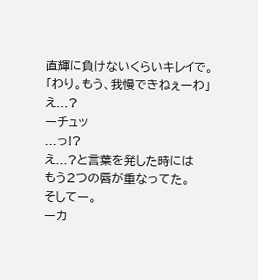直輝に負けないくらいキレイで。
「わり。もう、我慢できねぇーわ」
え...?
ーチュッ
...っ!?
え...?と言葉を発した時には
もう2つの唇が重なってた。
そしてー。
ーカ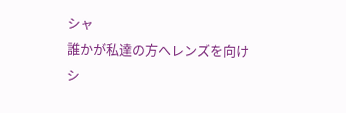シャ
誰かが私達の方へレンズを向け
シ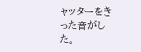ャッターをきった音がした。